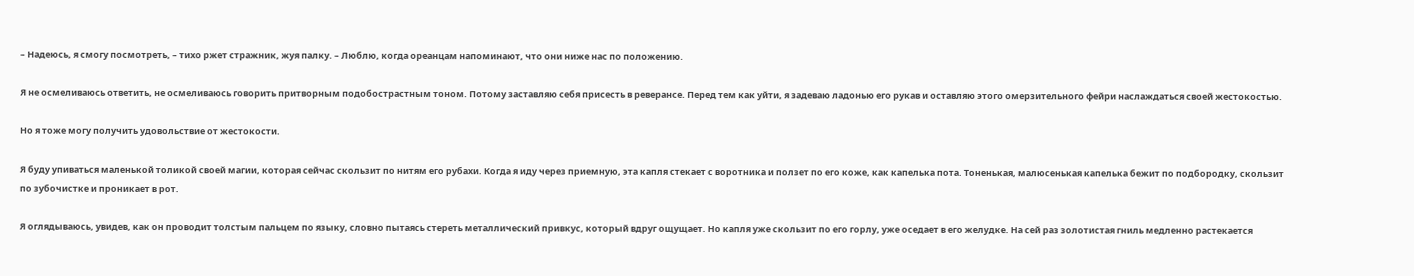– Надеюсь, я смогу посмотреть, – тихо ржет стражник, жуя палку. – Люблю, когда ореанцам напоминают, что они ниже нас по положению.

Я не осмеливаюсь ответить, не осмеливаюсь говорить притворным подобострастным тоном. Потому заставляю себя присесть в реверансе. Перед тем как уйти, я задеваю ладонью его рукав и оставляю этого омерзительного фейри наслаждаться своей жестокостью.

Но я тоже могу получить удовольствие от жестокости.

Я буду упиваться маленькой толикой своей магии, которая сейчас скользит по нитям его рубахи. Когда я иду через приемную, эта капля стекает с воротника и ползет по его коже, как капелька пота. Тоненькая, малюсенькая капелька бежит по подбородку, скользит по зубочистке и проникает в рот.

Я оглядываюсь, увидев, как он проводит толстым пальцем по языку, словно пытаясь стереть металлический привкус, который вдруг ощущает. Но капля уже скользит по его горлу, уже оседает в его желудке. На сей раз золотистая гниль медленно растекается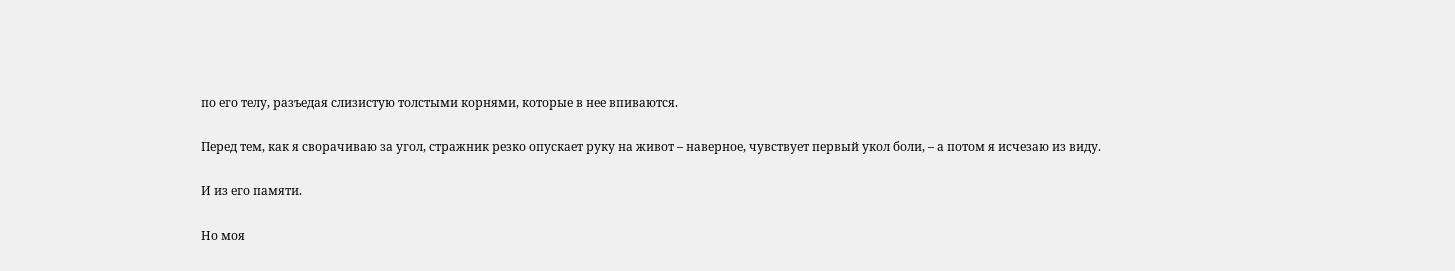по его телу, разъедая слизистую толстыми корнями, которые в нее впиваются.

Перед тем, как я сворачиваю за угол, стражник резко опускает руку на живот – наверное, чувствует первый укол боли, – а потом я исчезаю из виду.

И из его памяти.

Но моя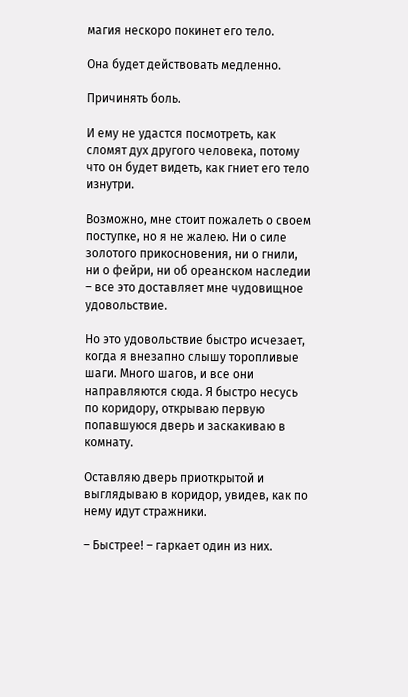магия нескоро покинет его тело.

Она будет действовать медленно.

Причинять боль.

И ему не удастся посмотреть, как сломят дух другого человека, потому что он будет видеть, как гниет его тело изнутри.

Возможно, мне стоит пожалеть о своем поступке, но я не жалею. Ни о силе золотого прикосновения, ни о гнили, ни о фейри, ни об ореанском наследии – все это доставляет мне чудовищное удовольствие.

Но это удовольствие быстро исчезает, когда я внезапно слышу торопливые шаги. Много шагов, и все они направляются сюда. Я быстро несусь по коридору, открываю первую попавшуюся дверь и заскакиваю в комнату.

Оставляю дверь приоткрытой и выглядываю в коридор, увидев, как по нему идут стражники.

– Быстрее! – гаркает один из них.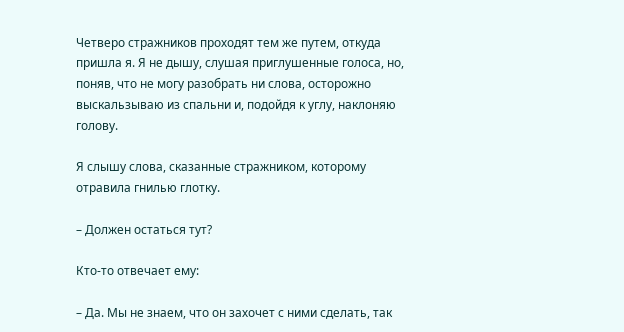Четверо стражников проходят тем же путем, откуда пришла я. Я не дышу, слушая приглушенные голоса, но, поняв, что не могу разобрать ни слова, осторожно выскальзываю из спальни и, подойдя к углу, наклоняю голову.

Я слышу слова, сказанные стражником, которому отравила гнилью глотку.

– Должен остаться тут?

Кто-то отвечает ему:

– Да. Мы не знаем, что он захочет с ними сделать, так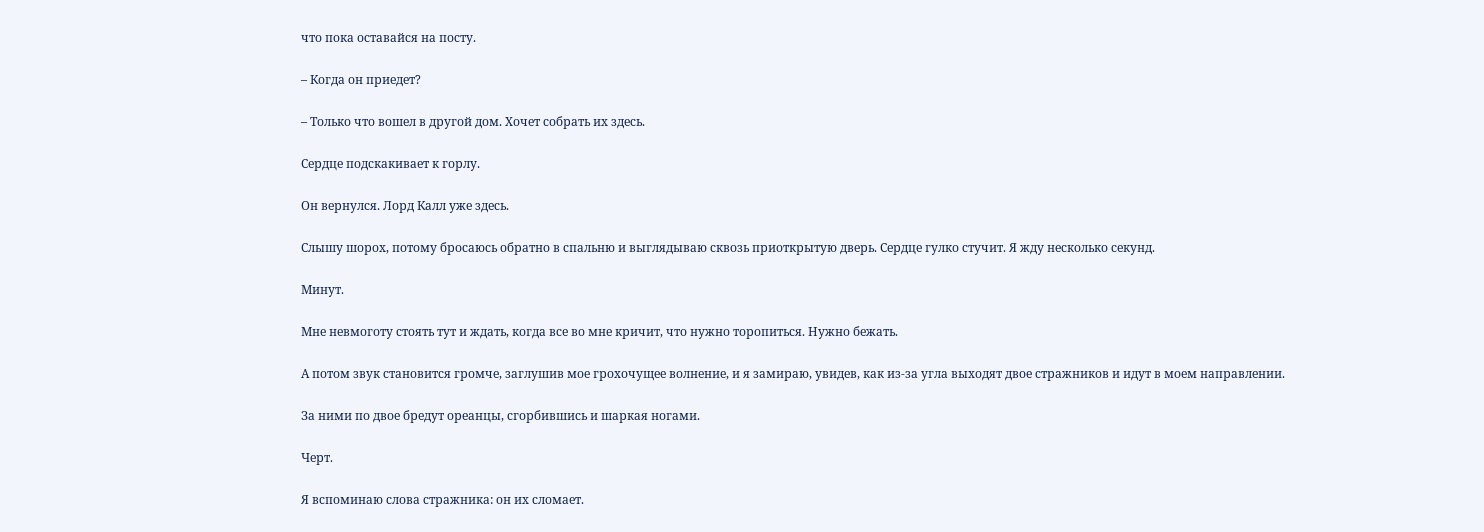что пока оставайся на посту.

– Когда он приедет?

– Только что вошел в другой дом. Хочет собрать их здесь.

Сердце подскакивает к горлу.

Он вернулся. Лорд Калл уже здесь.

Слышу шорох, потому бросаюсь обратно в спальню и выглядываю сквозь приоткрытую дверь. Сердце гулко стучит. Я жду несколько секунд.

Минут.

Мне невмоготу стоять тут и ждать, когда все во мне кричит, что нужно торопиться. Нужно бежать.

А потом звук становится громче, заглушив мое грохочущее волнение, и я замираю, увидев, как из-за угла выходят двое стражников и идут в моем направлении.

За ними по двое бредут ореанцы, сгорбившись и шаркая ногами.

Черт.

Я вспоминаю слова стражника: он их сломает.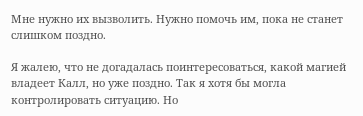Мне нужно их вызволить. Нужно помочь им, пока не станет слишком поздно.

Я жалею, что не догадалась поинтересоваться, какой магией владеет Калл, но уже поздно. Так я хотя бы могла контролировать ситуацию. Но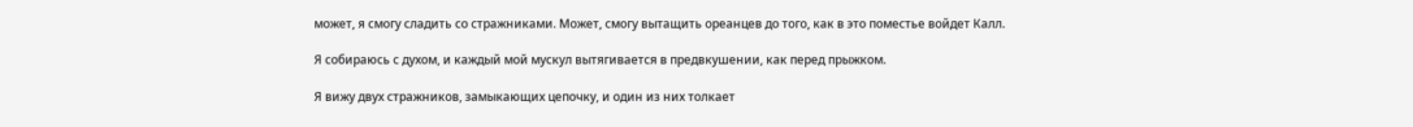может, я смогу сладить со стражниками. Может, смогу вытащить ореанцев до того, как в это поместье войдет Калл.

Я собираюсь с духом, и каждый мой мускул вытягивается в предвкушении, как перед прыжком.

Я вижу двух стражников, замыкающих цепочку, и один из них толкает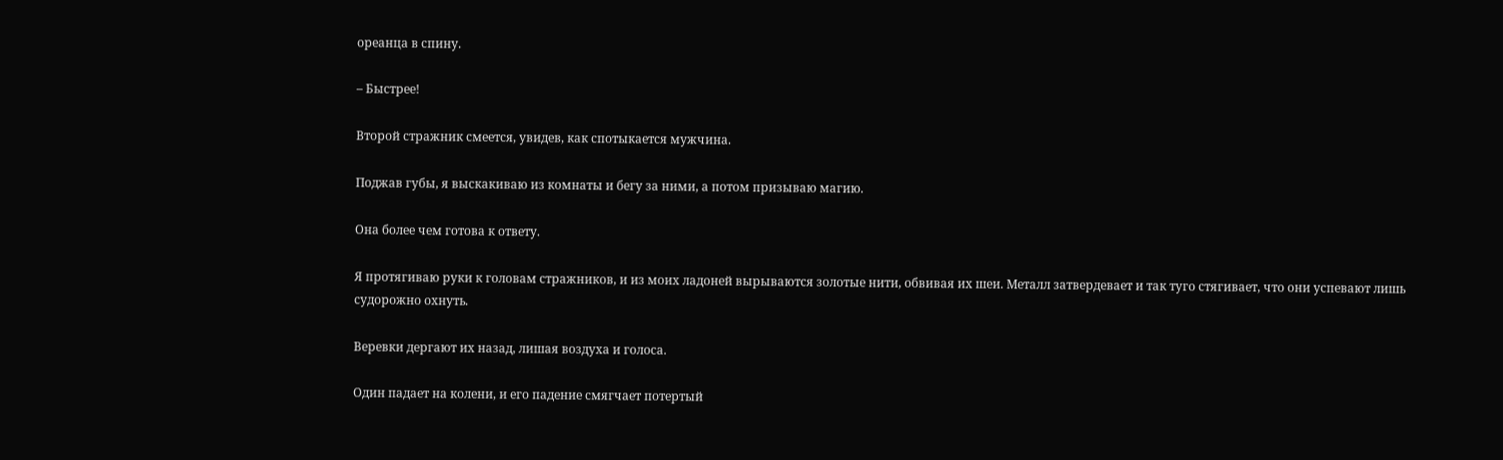ореанца в спину.

– Быстрее!

Второй стражник смеется, увидев, как спотыкается мужчина.

Поджав губы, я выскакиваю из комнаты и бегу за ними, а потом призываю магию.

Она более чем готова к ответу.

Я протягиваю руки к головам стражников, и из моих ладоней вырываются золотые нити, обвивая их шеи. Металл затвердевает и так туго стягивает, что они успевают лишь судорожно охнуть.

Веревки дергают их назад, лишая воздуха и голоса.

Один падает на колени, и его падение смягчает потертый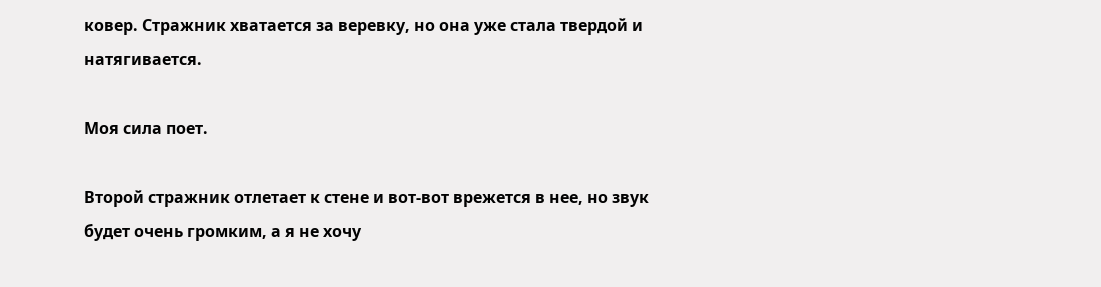ковер. Стражник хватается за веревку, но она уже стала твердой и натягивается.

Моя сила поет.

Второй стражник отлетает к стене и вот-вот врежется в нее, но звук будет очень громким, а я не хочу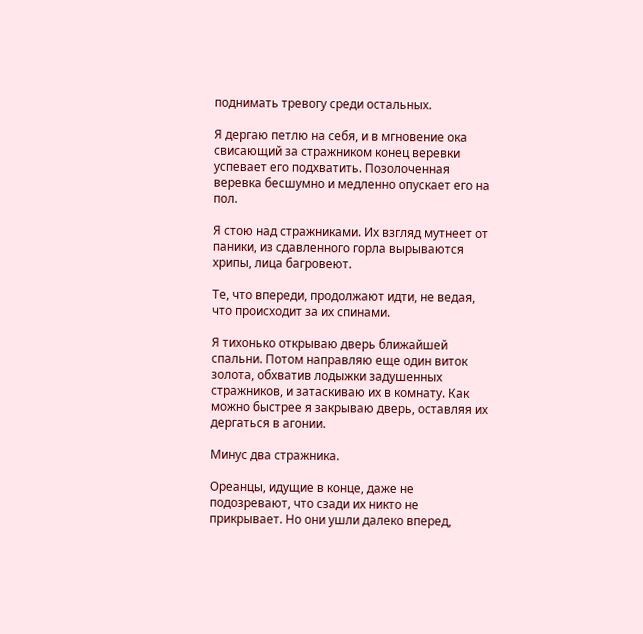поднимать тревогу среди остальных.

Я дергаю петлю на себя, и в мгновение ока свисающий за стражником конец веревки успевает его подхватить. Позолоченная веревка бесшумно и медленно опускает его на пол.

Я стою над стражниками. Их взгляд мутнеет от паники, из сдавленного горла вырываются хрипы, лица багровеют.

Те, что впереди, продолжают идти, не ведая, что происходит за их спинами.

Я тихонько открываю дверь ближайшей спальни. Потом направляю еще один виток золота, обхватив лодыжки задушенных стражников, и затаскиваю их в комнату. Как можно быстрее я закрываю дверь, оставляя их дергаться в агонии.

Минус два стражника.

Ореанцы, идущие в конце, даже не подозревают, что сзади их никто не прикрывает. Но они ушли далеко вперед,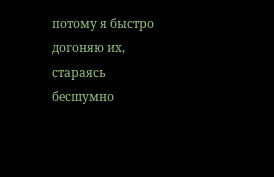потому я быстро догоняю их, стараясь бесшумно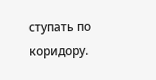ступать по коридору.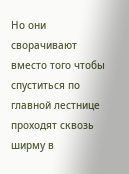Но они сворачивают вместо того чтобы спуститься по главной лестнице проходят сквозь ширму в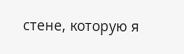стене, которую я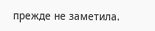прежде не заметила.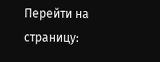Перейти на страницу: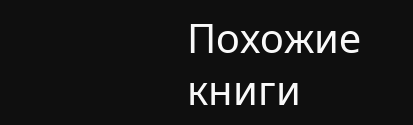Похожие книги